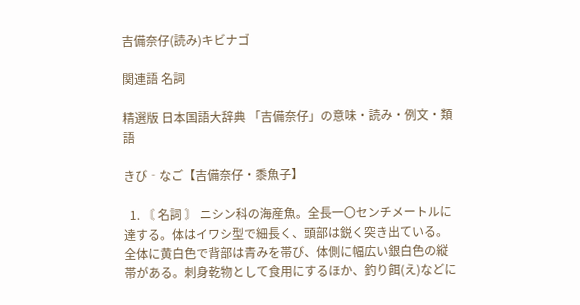吉備奈仔(読み)キビナゴ

関連語 名詞

精選版 日本国語大辞典 「吉備奈仔」の意味・読み・例文・類語

きび‐なご【吉備奈仔・黍魚子】

  1. 〘 名詞 〙 ニシン科の海産魚。全長一〇センチメートルに達する。体はイワシ型で細長く、頭部は鋭く突き出ている。全体に黄白色で背部は青みを帯び、体側に幅広い銀白色の縦帯がある。刺身乾物として食用にするほか、釣り餌(え)などに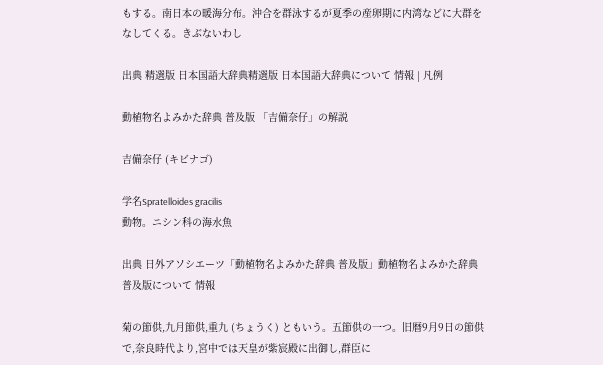もする。南日本の暖海分布。沖合を群泳するが夏季の産卵期に内湾などに大群をなしてくる。きぶないわし

出典 精選版 日本国語大辞典精選版 日本国語大辞典について 情報 | 凡例

動植物名よみかた辞典 普及版 「吉備奈仔」の解説

吉備奈仔 (キビナゴ)

学名Spratelloides gracilis
動物。ニシン科の海水魚

出典 日外アソシエーツ「動植物名よみかた辞典 普及版」動植物名よみかた辞典 普及版について 情報

菊の節供,九月節供,重九 (ちょうく) ともいう。五節供の一つ。旧暦9月9日の節供で,奈良時代より,宮中では天皇が紫宸殿に出御し,群臣に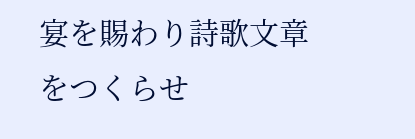宴を賜わり詩歌文章をつくらせ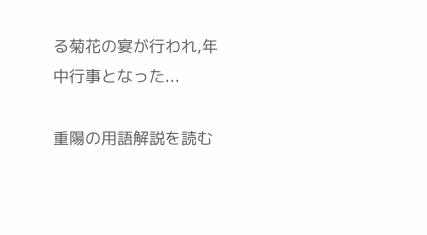る菊花の宴が行われ,年中行事となった...

重陽の用語解説を読む